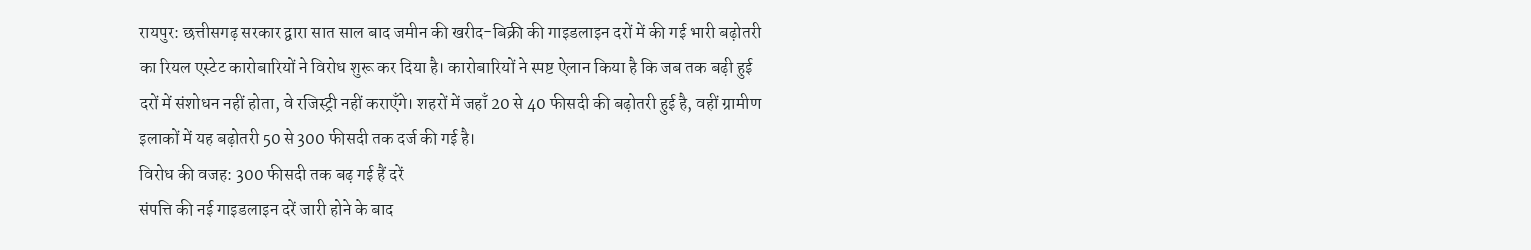रायपुर: छत्तीसगढ़ सरकार द्वारा सात साल बाद जमीन की खरीद-बिक्री की गाइडलाइन दरों में की गई भारी बढ़ोतरी का रियल एस्टेट कारोबारियों ने विरोध शुरू कर दिया है। कारोबारियों ने स्पष्ट ऐलान किया है कि जब तक बढ़ी हुई दरों में संशोधन नहीं होता, वे रजिस्ट्री नहीं कराएँगे। शहरों में जहाँ 20 से 40 फीसदी की बढ़ोतरी हुई है, वहीं ग्रामीण इलाकों में यह बढ़ोतरी 50 से 300 फीसदी तक दर्ज की गई है।
विरोध की वजह: 300 फीसदी तक बढ़ गई हैं दरें
संपत्ति की नई गाइडलाइन दरें जारी होने के बाद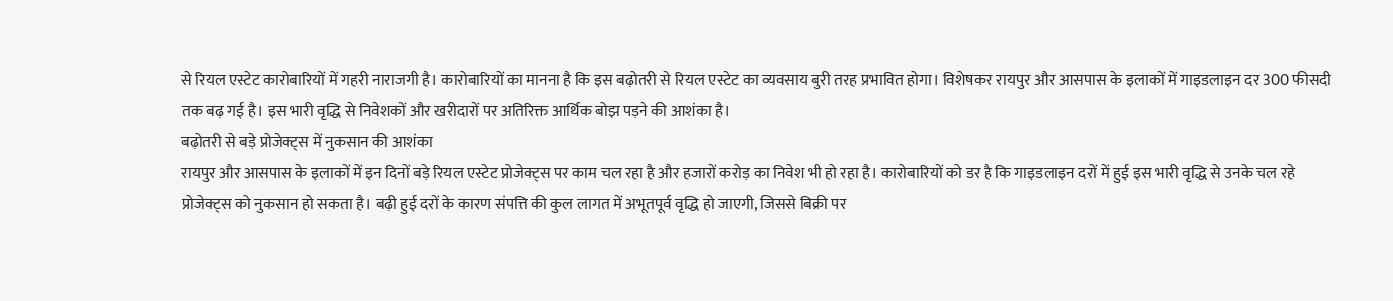से रियल एस्टेट कारोबारियों में गहरी नाराजगी है। कारोबारियों का मानना है कि इस बढ़ोतरी से रियल एस्टेट का व्यवसाय बुरी तरह प्रभावित होगा। विशेषकर रायपुर और आसपास के इलाकों में गाइडलाइन दर 300 फीसदी तक बढ़ गई है। इस भारी वृद्धि से निवेशकों और खरीदारों पर अतिरिक्त आर्थिक बोझ पड़ने की आशंका है।
बढ़ोतरी से बड़े प्रोजेक्ट्स में नुकसान की आशंका
रायपुर और आसपास के इलाकों में इन दिनों बड़े रियल एस्टेट प्रोजेक्ट्स पर काम चल रहा है और हजारों करोड़ का निवेश भी हो रहा है। कारोबारियों को डर है कि गाइडलाइन दरों में हुई इस भारी वृद्धि से उनके चल रहे प्रोजेक्ट्स को नुकसान हो सकता है। बढ़ी हुई दरों के कारण संपत्ति की कुल लागत में अभूतपूर्व वृद्धि हो जाएगी, जिससे बिक्री पर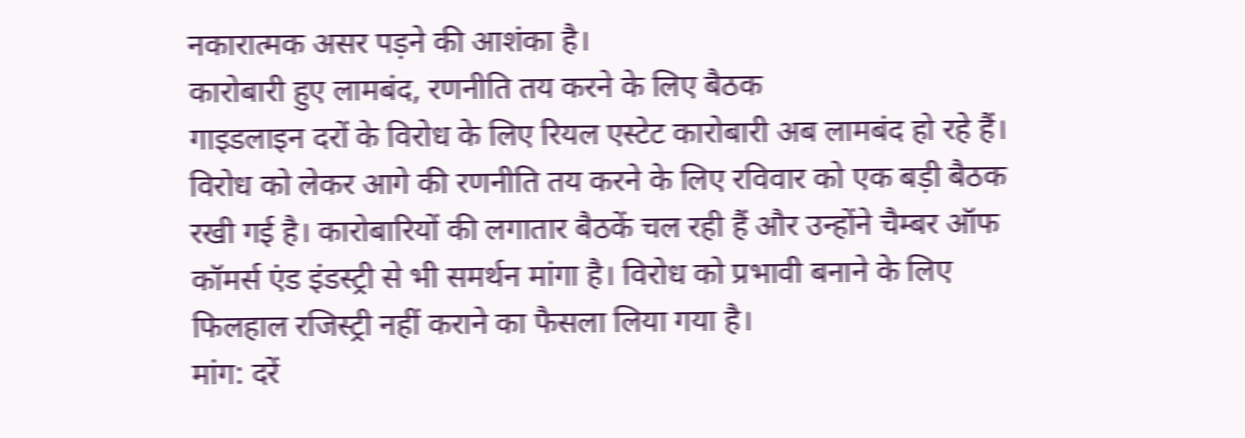नकारात्मक असर पड़ने की आशंका है।
कारोबारी हुए लामबंद, रणनीति तय करने के लिए बैठक
गाइडलाइन दरों के विरोध के लिए रियल एस्टेट कारोबारी अब लामबंद हो रहे हैं। विरोध को लेकर आगे की रणनीति तय करने के लिए रविवार को एक बड़ी बैठक रखी गई है। कारोबारियों की लगातार बैठकें चल रही हैं और उन्होंने चैम्बर ऑफ कॉमर्स एंड इंडस्ट्री से भी समर्थन मांगा है। विरोध को प्रभावी बनाने के लिए फिलहाल रजिस्ट्री नहीं कराने का फैसला लिया गया है।
मांग: दरें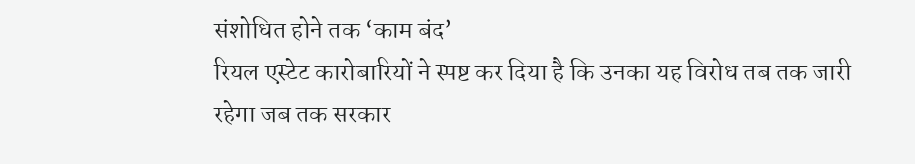संशोधित होने तक ‘काम बंद’
रियल एस्टेट कारोबारियों ने स्पष्ट कर दिया है कि उनका यह विरोध तब तक जारी रहेगा जब तक सरकार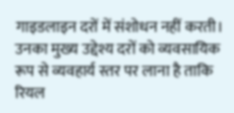गाइडलाइन दरों में संशोधन नहीं करती। उनका मुख्य उद्देश्य दरों को व्यवसायिक रूप से व्यवहार्य स्तर पर लाना है ताकि रियल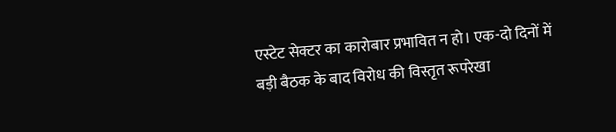एस्टेट सेक्टर का कारोबार प्रभावित न हो। एक-दो दिनों में बड़ी बैठक के बाद विरोध की विस्तृत रूपरेखा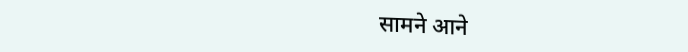सामने आने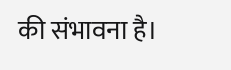की संभावना है।